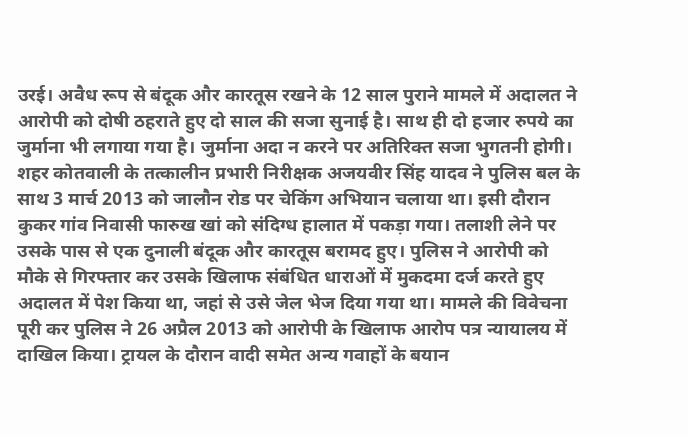उरई। अवैध रूप से बंदूक और कारतूस रखने के 12 साल पुराने मामले में अदालत ने आरोपी को दोषी ठहराते हुए दो साल की सजा सुनाई है। साथ ही दो हजार रुपये का जुर्माना भी लगाया गया है। जुर्माना अदा न करने पर अतिरिक्त सजा भुगतनी होगी।
शहर कोतवाली के तत्कालीन प्रभारी निरीक्षक अजयवीर सिंह यादव ने पुलिस बल के साथ 3 मार्च 2013 को जालौन रोड पर चेकिंग अभियान चलाया था। इसी दौरान कुकर गांव निवासी फारुख खां को संदिग्ध हालात में पकड़ा गया। तलाशी लेने पर उसके पास से एक दुनाली बंदूक और कारतूस बरामद हुए। पुलिस ने आरोपी को मौके से गिरफ्तार कर उसके खिलाफ संबंधित धाराओं में मुकदमा दर्ज करते हुए अदालत में पेश किया था, जहां से उसे जेल भेज दिया गया था। मामले की विवेचना पूरी कर पुलिस ने 26 अप्रैल 2013 को आरोपी के खिलाफ आरोप पत्र न्यायालय में दाखिल किया। ट्रायल के दौरान वादी समेत अन्य गवाहों के बयान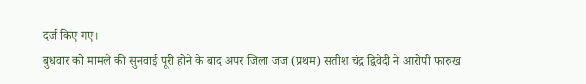दर्ज किए गए।
बुधवार को मामले की सुनवाई पूरी होने के बाद अपर जिला जज (प्रथम) सतीश चंद्र द्विवेदी ने आरोपी फारुख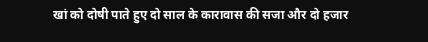खां को दोषी पाते हुए दो साल के कारावास की सजा और दो हजार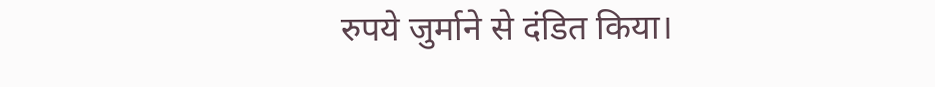रुपये जुर्माने से दंडित किया।